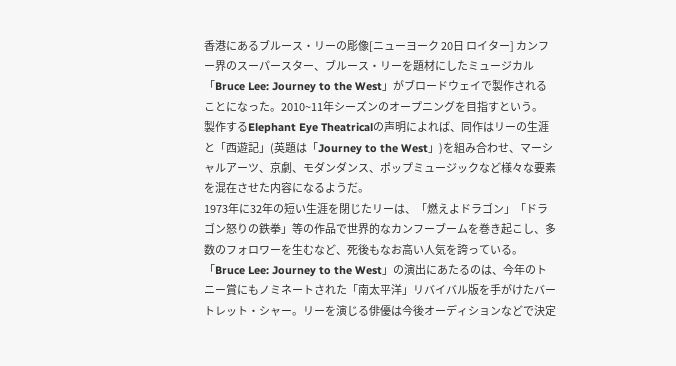香港にあるブルース・リーの彫像[ニューヨーク 20日 ロイター] カンフー界のスーパースター、ブルース・リーを題材にしたミュージカル「Bruce Lee: Journey to the West」がブロードウェイで製作されることになった。2010~11年シーズンのオープニングを目指すという。
製作するElephant Eye Theatricalの声明によれば、同作はリーの生涯と「西遊記」(英題は「Journey to the West」)を組み合わせ、マーシャルアーツ、京劇、モダンダンス、ポップミュージックなど様々な要素を混在させた内容になるようだ。
1973年に32年の短い生涯を閉じたリーは、「燃えよドラゴン」「ドラゴン怒りの鉄拳」等の作品で世界的なカンフーブームを巻き起こし、多数のフォロワーを生むなど、死後もなお高い人気を誇っている。
「Bruce Lee: Journey to the West」の演出にあたるのは、今年のトニー賞にもノミネートされた「南太平洋」リバイバル版を手がけたバートレット・シャー。リーを演じる俳優は今後オーディションなどで決定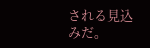される見込みだ。